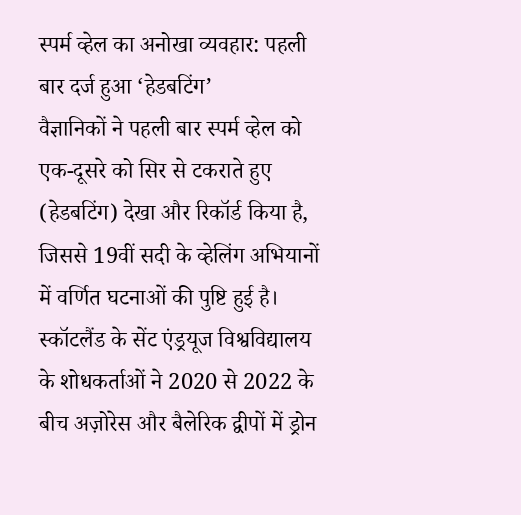स्पर्म व्हेल का अनोखा व्यवहार: पहली बार दर्ज हुआ ‘हेडबटिंग’
वैज्ञानिकों ने पहली बार स्पर्म व्हेल को एक-दूसरे को सिर से टकराते हुए (हेडबटिंग) देखा और रिकॉर्ड किया है, जिससे 19वीं सदी के व्हेलिंग अभियानों में वर्णित घटनाओं की पुष्टि हुई है। स्कॉटलैंड के सेंट एंड्रयूज विश्वविद्यालय के शोधकर्ताओं ने 2020 से 2022 के बीच अज़ोरेस और बैलेरिक द्वीपों में ड्रोन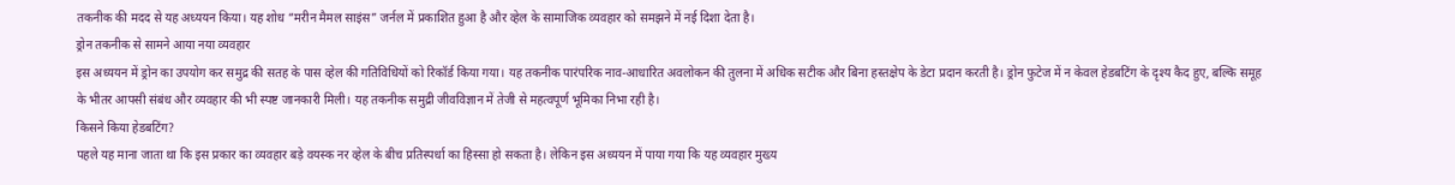तकनीक की मदद से यह अध्ययन किया। यह शोध “मरीन मैमल साइंस” जर्नल में प्रकाशित हुआ है और व्हेल के सामाजिक व्यवहार को समझने में नई दिशा देता है।
ड्रोन तकनीक से सामने आया नया व्यवहार
इस अध्ययन में ड्रोन का उपयोग कर समुद्र की सतह के पास व्हेल की गतिविधियों को रिकॉर्ड किया गया। यह तकनीक पारंपरिक नाव-आधारित अवलोकन की तुलना में अधिक सटीक और बिना हस्तक्षेप के डेटा प्रदान करती है। ड्रोन फुटेज में न केवल हेडबटिंग के दृश्य कैद हुए, बल्कि समूह के भीतर आपसी संबंध और व्यवहार की भी स्पष्ट जानकारी मिली। यह तकनीक समुद्री जीवविज्ञान में तेजी से महत्वपूर्ण भूमिका निभा रही है।
किसने किया हेडबटिंग?
पहले यह माना जाता था कि इस प्रकार का व्यवहार बड़े वयस्क नर व्हेल के बीच प्रतिस्पर्धा का हिस्सा हो सकता है। लेकिन इस अध्ययन में पाया गया कि यह व्यवहार मुख्य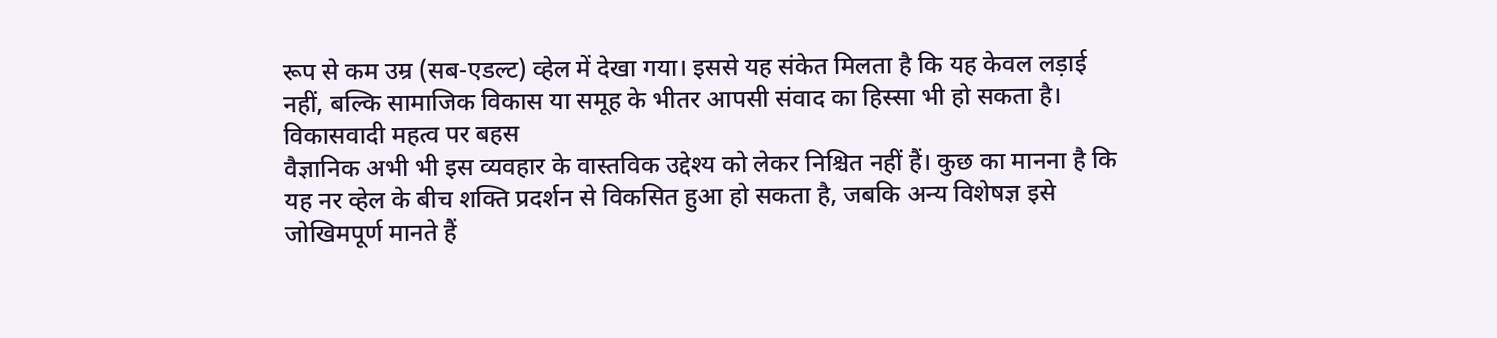रूप से कम उम्र (सब-एडल्ट) व्हेल में देखा गया। इससे यह संकेत मिलता है कि यह केवल लड़ाई नहीं, बल्कि सामाजिक विकास या समूह के भीतर आपसी संवाद का हिस्सा भी हो सकता है।
विकासवादी महत्व पर बहस
वैज्ञानिक अभी भी इस व्यवहार के वास्तविक उद्देश्य को लेकर निश्चित नहीं हैं। कुछ का मानना है कि यह नर व्हेल के बीच शक्ति प्रदर्शन से विकसित हुआ हो सकता है, जबकि अन्य विशेषज्ञ इसे जोखिमपूर्ण मानते हैं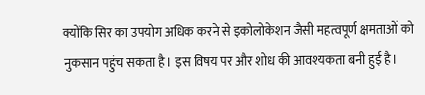क्योंकि सिर का उपयोग अधिक करने से इकोलोकेशन जैसी महत्वपूर्ण क्षमताओं को नुकसान पहुंच सकता है। इस विषय पर और शोध की आवश्यकता बनी हुई है।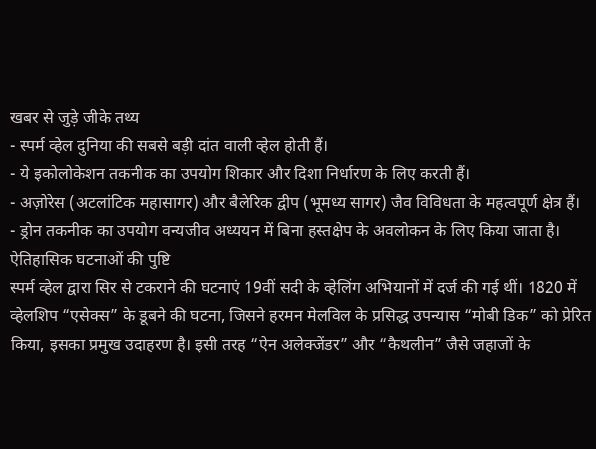खबर से जुड़े जीके तथ्य
- स्पर्म व्हेल दुनिया की सबसे बड़ी दांत वाली व्हेल होती हैं।
- ये इकोलोकेशन तकनीक का उपयोग शिकार और दिशा निर्धारण के लिए करती हैं।
- अज़ोरेस (अटलांटिक महासागर) और बैलेरिक द्वीप (भूमध्य सागर) जैव विविधता के महत्वपूर्ण क्षेत्र हैं।
- ड्रोन तकनीक का उपयोग वन्यजीव अध्ययन में बिना हस्तक्षेप के अवलोकन के लिए किया जाता है।
ऐतिहासिक घटनाओं की पुष्टि
स्पर्म व्हेल द्वारा सिर से टकराने की घटनाएं 19वीं सदी के व्हेलिंग अभियानों में दर्ज की गई थीं। 1820 में व्हेलशिप “एसेक्स” के डूबने की घटना, जिसने हरमन मेलविल के प्रसिद्ध उपन्यास “मोबी डिक” को प्रेरित किया, इसका प्रमुख उदाहरण है। इसी तरह “ऐन अलेक्जेंडर” और “कैथलीन” जैसे जहाजों के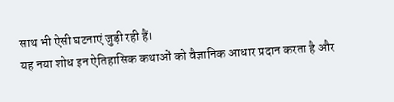साथ भी ऐसी घटनाएं जुड़ी रही हैं।
यह नया शोध इन ऐतिहासिक कथाओं को वैज्ञानिक आधार प्रदान करता है और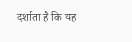दर्शाता है कि यह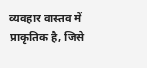व्यवहार वास्तव में प्राकृतिक है, जिसे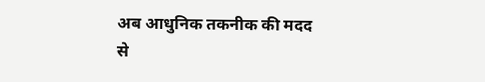अब आधुनिक तकनीक की मदद से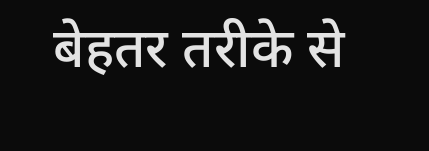बेहतर तरीके से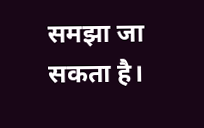समझा जा सकता है।